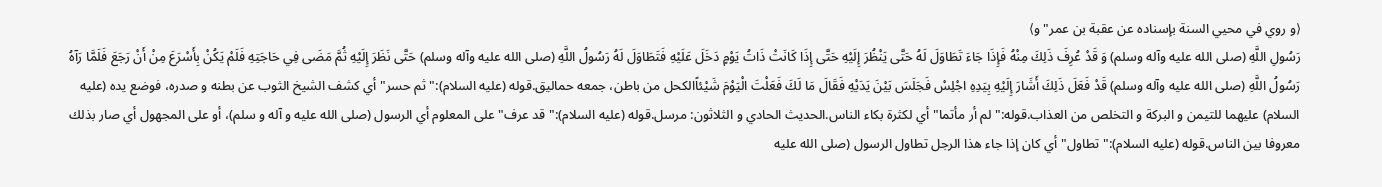⟨و روي في محيي السنة بإسناده عن عقبة بن عمر" و⟩
رَسُولِ اللَّهِ (صلى الله عليه وآله وسلم) وَ قَدْ عُرِفَ ذَلِكَ مِنْهُ فَإِذَا جَاءَ تَطَاوَلَ لَهُ حَتَّى يَنْظُرَ إِلَيْهِ حَتَّى إِذَا كَانَتْ ذَاتُ يَوْمٍ دَخَلَ عَلَيْهِ فَتَطَاوَلَ لَهُ رَسُولُ اللَّهِ (صلى الله عليه وآله وسلم) حَتَّى نَظَرَ إِلَيْهِ ثُمَّ مَضَى فِي حَاجَتِهِ فَلَمْ يَكُنْ بِأَسْرَعَ مِنْ أَنْ رَجَعَ فَلَمَّا رَآهُ رَسُولُ اللَّهِ (صلى الله عليه وآله وسلم) قَدْ فَعَلَ ذَلِكَ أَشَارَ إِلَيْهِ بِيَدِهِ اجْلِسْ فَجَلَسَ بَيْنَ يَدَيْهِ فَقَالَ مَا لَكَ فَعَلْتَ الْيَوْمَ شَيْئاًالكحل من باطن، جمعه حماليق.قوله (عليه السلام):" ثم حسر" أي كشف الشيخ الثوب عن بطنه و صدره، فوضع يده (عليه السلام) عليهما للتيمن و البركة و التخلص من العذاب.قوله:" لم أر مأتما" أي لكثرة بكاء الناس.الحديث الحادي و الثلاثون: مرسل.قوله (عليه السلام):" قد عرف" على المعلوم أي الرسول (صلى الله عليه و آله و سلم)، أو على المجهول أي صار بذلك معروفا بين الناس.قوله (عليه السلام):" تطاول" أي كان إذا جاء هذا الرجل تطاول الرسول (صلى الله عليه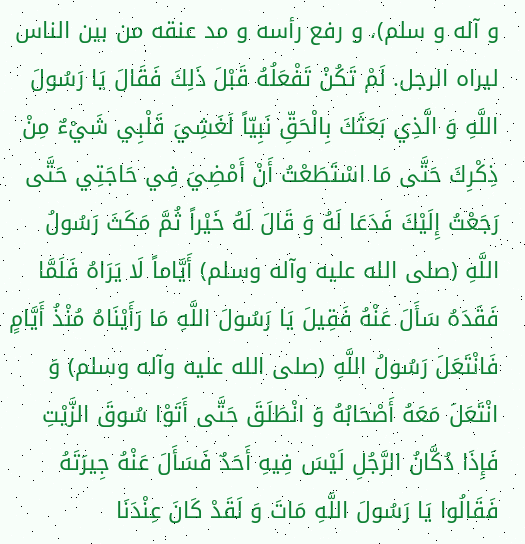و آله و سلم)، و رفع رأسه و مد عنقه من بين الناس ليراه الرجل. لَمْ تَكُنْ تَفْعَلُهُ قَبْلَ ذَلِكَ فَقَالَ يَا رَسُولَ اللَّهِ وَ الَّذِي بَعَثَكَ بِالْحَقِّ نَبِيّاً لَغَشِيَ قَلْبِي شَيْءٌ مِنْ ذِكْرِكَ حَتَّى مَا اسْتَطَعْتُ أَنْ أَمْضِيَ فِي حَاجَتِي حَتَّى رَجَعْتُ إِلَيْكَ فَدَعَا لَهُ وَ قَالَ لَهُ خَيْراً ثُمَّ مَكَثَ رَسُولُ اللَّهِ (صلى الله عليه وآله وسلم) أَيَّاماً لَا يَرَاهُ فَلَمَّا فَقَدَهُ سَأَلَ عَنْهُ فَقِيلَ يَا رَسُولَ اللَّهِ مَا رَأَيْنَاهُ مُنْذُ أَيَّامٍ فَانْتَعَلَ رَسُولُ اللَّهِ (صلى الله عليه وآله وسلم) وَ انْتَعَلَ مَعَهُ أَصْحَابُهُ وَ انْطَلَقَ حَتَّى أَتَوْا سُوقَ الزَّيْتِ فَإِذَا دُكَّانُ الرَّجُلِ لَيْسَ فِيهِ أَحَدٌ فَسَأَلَ عَنْهُ جِيرَتَهُ فَقَالُوا يَا رَسُولَ اللَّهِ مَاتَ وَ لَقَدْ كَانَ عِنْدَنَا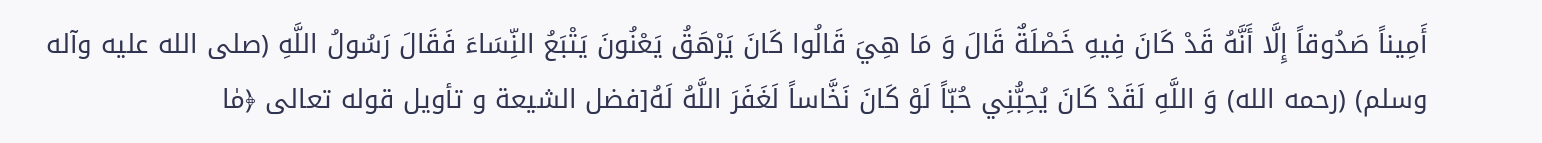أَمِيناً صَدُوقاً إِلَّا أَنَّهُ قَدْ كَانَ فِيهِ خَصْلَةٌ قَالَ وَ مَا هِيَ قَالُوا كَانَ يَرْهَقُ يَعْنُونَ يَتْبَعُ النِّسَاءَ فَقَالَ رَسُولُ اللَّهِ (صلى الله عليه وآله وسلم) (رحمه الله) وَ اللَّهِ لَقَدْ كَانَ يُحِبُّنِي حُبّاً لَوْ كَانَ نَخَّاساً لَغَفَرَ اللَّهُ لَهُ[فضل الشيعة و تأويل قوله تعالى ﴿مٰا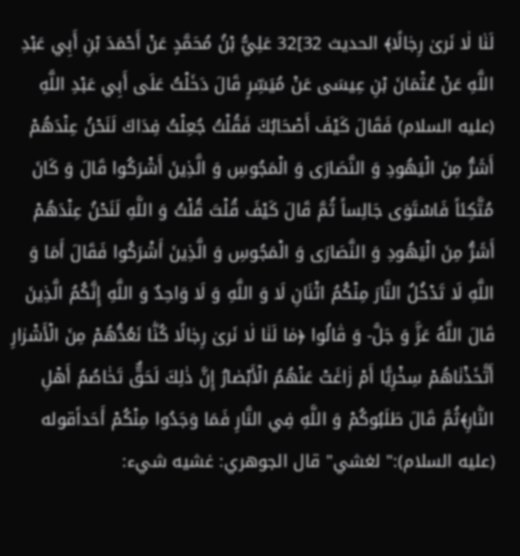لَنٰا لٰا نَرىٰ رِجٰالًا﴾ الحديث 32]32 عَلِيُّ بْنُ مُحَمَّدٍ عَنْ أَحْمَدَ بْنِ أَبِي عَبْدِ اللَّهِ عَنْ عُثْمَانَ بْنِ عِيسَى عَنْ مُيَسِّرٍ قَالَ دَخَلْتُ عَلَى أَبِي عَبْدِ اللَّهِ (عليه السلام) فَقَالَ كَيْفَ أَصْحَابُكَ فَقُلْتُ جُعِلْتُ فِدَاكَ لَنَحْنُ عِنْدَهُمْ أَشَرُّ مِنَ الْيَهُودِ وَ النَّصَارَى وَ الْمَجُوسِ وَ الَّذِينَ أَشْرَكُوا قَالَ وَ كَانَ مُتَّكِئاً فَاسْتَوَى جَالِساً ثُمَّ قَالَ كَيْفَ قُلْتَ قُلْتُ وَ اللَّهِ لَنَحْنُ عِنْدَهُمْ أَشَرُّ مِنَ الْيَهُودِ وَ النَّصَارَى وَ الْمَجُوسِ وَ الَّذِينَ أَشْرَكُوا فَقَالَ أَمَا وَ اللَّهِ لَا تَدْخُلُ النَّارَ مِنْكُمُ اثْنَانِ لَا وَ اللَّهِ وَ لَا وَاحِدٌ وَ اللَّهِ إِنَّكُمُ الَّذِينَ قَالَ اللَّهُ عَزَّ وَ جَلَّ- وَ قٰالُوا ﴿مٰا لَنٰا لٰا نَرىٰ رِجٰالًا كُنّٰا نَعُدُّهُمْ مِنَ الْأَشْرٰارِ أَتَّخَذْنٰاهُمْ سِخْرِيًّا أَمْ زٰاغَتْ عَنْهُمُ الْأَبْصٰارُ إِنَّ ذٰلِكَ لَحَقٌّ تَخٰاصُمُ أَهْلِ النّٰارِ﴾ثُمَّ قَالَ طَلَبُوكُمْ وَ اللَّهِ فِي النَّارِ فَمَا وَجَدُوا مِنْكُمْ أَحَداًقوله (عليه السلام):" لغشي" قال الجوهري: غشيه شيء: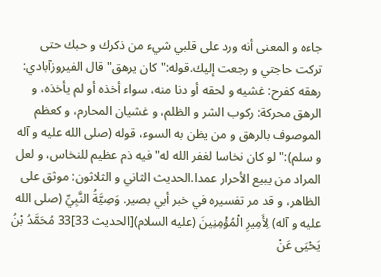جاءه و المعنى أنه ورد على قلبي شيء من ذكرك و حبك حتى تركت حاجتي و رجعت إليك.قوله:" كان يرهق" قال الفيروزآبادي: رهقه كفرح: غشيه و لحقه أو دنا منه، سواء أخذه أو لم يأخذه، و الرهق محركة: ركوب الشر و الظلم، و غشيان المحارم، و كعظم الموصوف بالرهق و من يظن به السوء، قوله (صلى الله عليه و آله و سلم):" لو كان نخاسا لغفر الله له" فيه ذم عظيم للنخاس، و لعل المراد من يبيع الأحرار عمدا.الحديث الثاني و الثلاثون: موثق على الظاهر، و قد مر تفسيره في خبر أبي بصير. وَصِيَّةُ النَّبِيِّ (صلى الله عليه و آله) لِأَمِيرِ الْمُؤْمِنِينَ (عليه السلام)[الحديث 33]33 مُحَمَّدُ بْنُ يَحْيَى عَنْ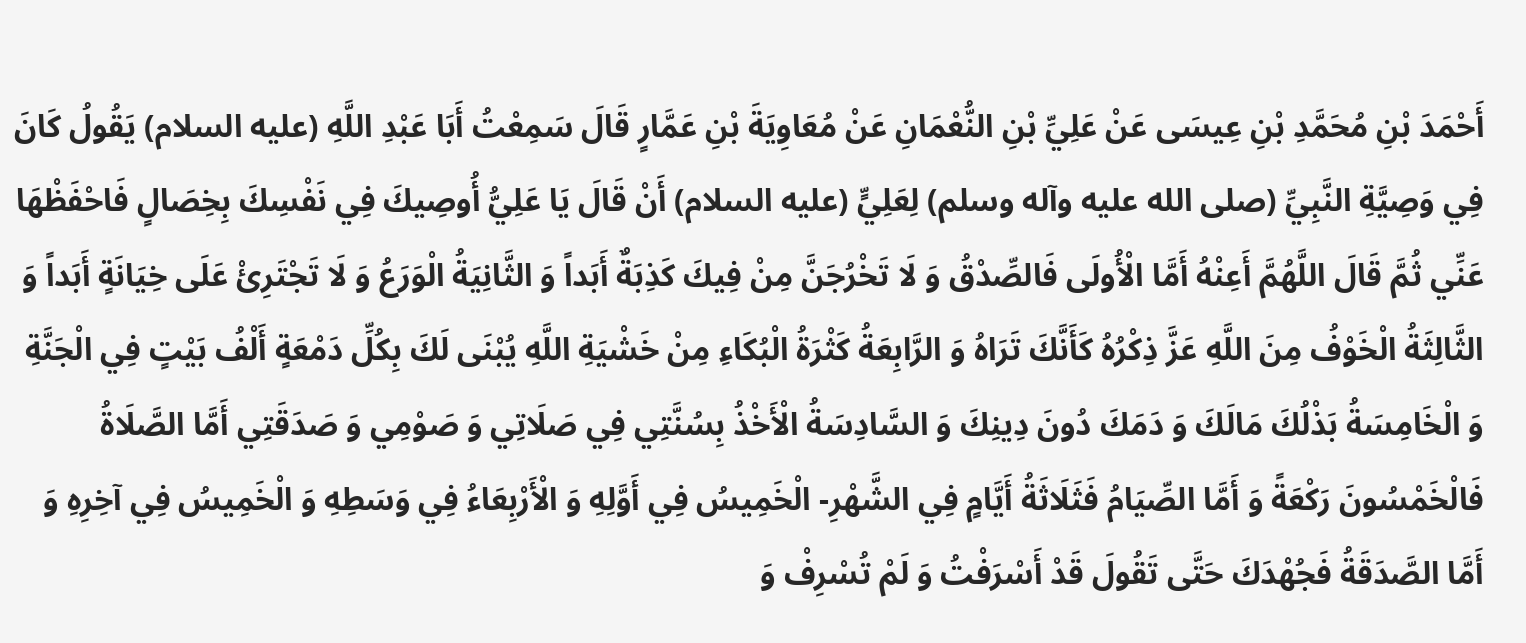أَحْمَدَ بْنِ مُحَمَّدِ بْنِ عِيسَى عَنْ عَلِيِّ بْنِ النُّعْمَانِ عَنْ مُعَاوِيَةَ بْنِ عَمَّارٍ قَالَ سَمِعْتُ أَبَا عَبْدِ اللَّهِ (عليه السلام) يَقُولُ كَانَ فِي وَصِيَّةِ النَّبِيِّ (صلى الله عليه وآله وسلم) لِعَلِيٍّ (عليه السلام) أَنْ قَالَ يَا عَلِيُّ أُوصِيكَ فِي نَفْسِكَ بِخِصَالٍ فَاحْفَظْهَا عَنِّي ثُمَّ قَالَ اللَّهُمَّ أَعِنْهُ أَمَّا الْأُولَى فَالصِّدْقُ وَ لَا تَخْرُجَنَّ مِنْ فِيكَ كَذِبَةٌ أَبَداً وَ الثَّانِيَةُ الْوَرَعُ وَ لَا تَجْتَرِئْ عَلَى خِيَانَةٍ أَبَداً وَ الثَّالِثَةُ الْخَوْفُ مِنَ اللَّهِ عَزَّ ذِكْرُهُ كَأَنَّكَ تَرَاهُ وَ الرَّابِعَةُ كَثْرَةُ الْبُكَاءِ مِنْ خَشْيَةِ اللَّهِ يُبْنَى لَكَ بِكُلِّ دَمْعَةٍ أَلْفُ بَيْتٍ فِي الْجَنَّةِ وَ الْخَامِسَةُ بَذْلُكَ مَالَكَ وَ دَمَكَ دُونَ دِينِكَ وَ السَّادِسَةُ الْأَخْذُ بِسُنَّتِي فِي صَلَاتِي وَ صَوْمِي وَ صَدَقَتِي أَمَّا الصَّلَاةُ فَالْخَمْسُونَ رَكْعَةً وَ أَمَّا الصِّيَامُ فَثَلَاثَةُ أَيَّامٍ فِي الشَّهْرِ- الْخَمِيسُ فِي أَوَّلِهِ وَ الْأَرْبِعَاءُ فِي وَسَطِهِ وَ الْخَمِيسُ فِي آخِرِهِ وَ أَمَّا الصَّدَقَةُ فَجُهْدَكَ حَتَّى تَقُولَ قَدْ أَسْرَفْتُ وَ لَمْ تُسْرِفْ وَ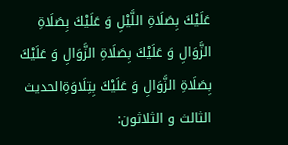عَلَيْكَ بِصَلَاةِ اللَّيْلِ وَ عَلَيْكَ بِصَلَاةِ الزَّوَالِ وَ عَلَيْكَ بِصَلَاةِ الزَّوَالِ وَ عَلَيْكَ بِصَلَاةِ الزَّوَالِ وَ عَلَيْكَ بِتِلَاوَةِالحديث الثالث و الثلاثون: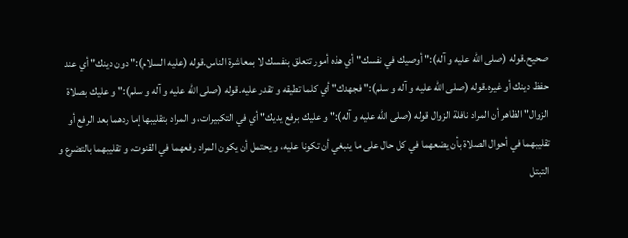صحيح.قوله (صلى الله عليه و آله):" أوصيك في نفسك" أي هذه أمور تتعلق بنفسك لا بمعاشرة الناس.قوله (عليه السلام):" دون دينك" أي عند حفظ دينك أو غيره.قوله (صلى الله عليه و آله و سلم):" فجهدك" أي كلما تطيقه و تقدر عليه.قوله (صلى الله عليه و آله و سلم):" و عليك بصلاة الزوال" الظاهر أن المراد نافلة الزوال قوله (صلى الله عليه و آله):" و عليك برفع يديك" أي في التكبيرات، و المراد بتقليبها إما ردهما بعد الرفع أو تقليبهما في أحوال الصلاة بأن يضعهما في كل حال على ما ينبغي أن تكونا عليه، و يحتمل أن يكون المراد رفعهما في القنوت، و تقليبهما بالتضرع و التبتل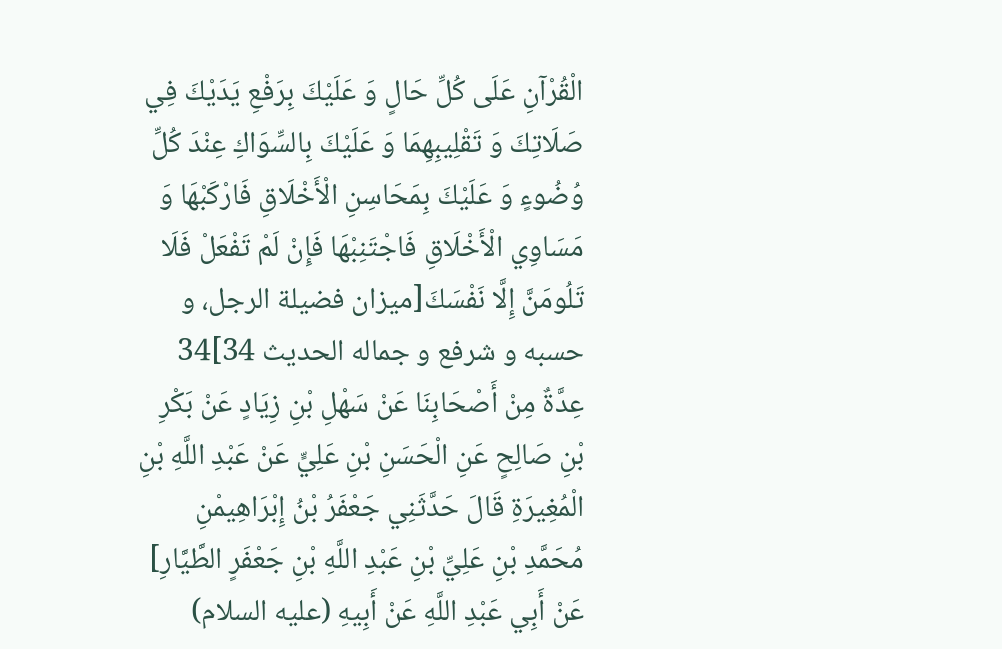الْقُرْآنِ عَلَى كُلِّ حَالٍ وَ عَلَيْكَ بِرَفْعِ يَدَيْكَ فِي صَلَاتِكَ وَ تَقْلِيبِهِمَا وَ عَلَيْكَ بِالسِّوَاكِ عِنْدَ كُلِّ وُضُوءٍ وَ عَلَيْكَ بِمَحَاسِنِ الْأَخْلَاقِ فَارْكَبْهَا وَ مَسَاوِي الْأَخْلَاقِ فَاجْتَنِبْهَا فَإِنْ لَمْ تَفْعَلْ فَلَا تَلُومَنَّ إِلَّا نَفْسَكَ[ميزان فضيلة الرجل، و حسبه و شرفع و جماله الحديث 34]34 عِدَّةٌ مِنْ أَصْحَابِنَا عَنْ سَهْلِ بْنِ زِيَادٍ عَنْ بَكْرِ بْنِ صَالِحٍ عَنِ الْحَسَنِ بْنِ عَلِيٍّ عَنْ عَبْدِ اللَّهِ بْنِ الْمُغِيرَةِ قَالَ حَدَّثَنِي جَعْفَرُ بْنُ إِبْرَاهِيمْنِ مُحَمَّدِ بْنِ عَلِيِّ بْنِ عَبْدِ اللَّهِ بْنِ جَعْفَرٍ الطَّيَّارِ] عَنْ أَبِي عَبْدِ اللَّهِ عَنْ أَبِيهِ (عليه السلام)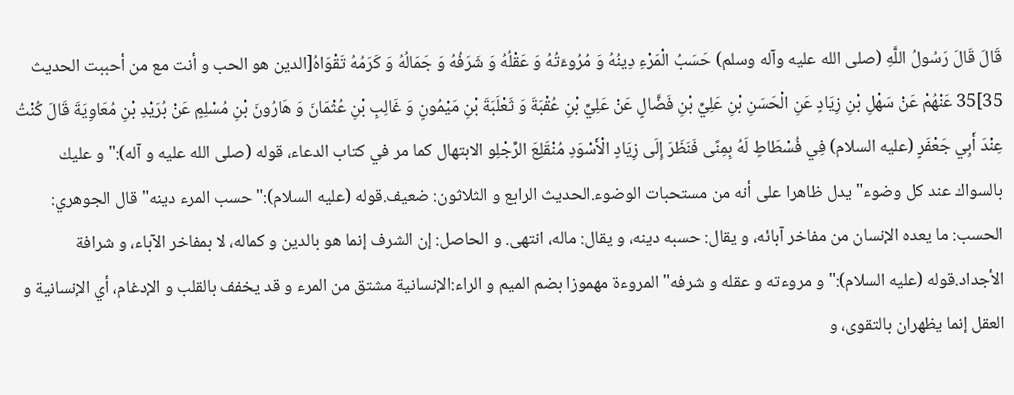قَالَ قَالَ رَسُولُ اللَّهِ (صلى الله عليه وآله وسلم) حَسَبُ الْمَرْءِ دِينُهُ وَ مُرُوءَتُهُ وَ عَقْلُهُ وَ شَرَفُهُ وَ جَمَالُهُ وَ كَرَمُهُ تَقْوَاهُ[الدين هو الحب و أنت مع من أحببت الحديث 35]35 عَنْهُمْ عَنْ سَهْلِ بْنِ زِيَادٍ عَنِ الْحَسَنِ بْنِ عَلِيِّ بْنِ فَضَّالٍ عَنْ عَلِيِّ بْنِ عُقْبَةَ وَ ثَعْلَبَةَ بْنِ مَيْمُونٍ وَ غَالِبِ بْنِ عُثْمَانَ وَ هَارُونَ بْنِ مُسْلِمٍ عَنْ بُرَيْدِ بْنِ مُعَاوِيَةَ قَالَ كُنْتُ عِنْدَ أَبِي جَعْفَرٍ (عليه السلام) فِي فُسْطَاطٍ لَهُ بِمِنًى فَنَظَرَ إِلَى زِيَادٍ الْأَسْوَدِ مُنْقَلِعَ الرِّجْلِو الابتهال كما مر في كتاب الدعاء، قوله (صلى الله عليه و آله):" و عليك بالسواك عند كل وضوء" يدل ظاهرا على أنه من مستحبات الوضوء.الحديث الرابع و الثلاثون: ضعيف.قوله (عليه السلام):" حسب المرء دينه" قال الجوهري: الحسب: ما يعده الإنسان من مفاخر آبائه، و يقال: حسبه دينه، و يقال: ماله، انتهى. و الحاصل: إن الشرف إنما هو بالدين و كماله، لا بمفاخر الآباء، و شرافة الأجداد.قوله (عليه السلام):" و مروءته و عقله و شرفه" المروءة مهموزا بضم الميم و الراء:الإنسانية مشتق من المرء و قد يخفف بالقلب و الإدغام، أي الإنسانية و العقل إنما يظهران بالتقوى، و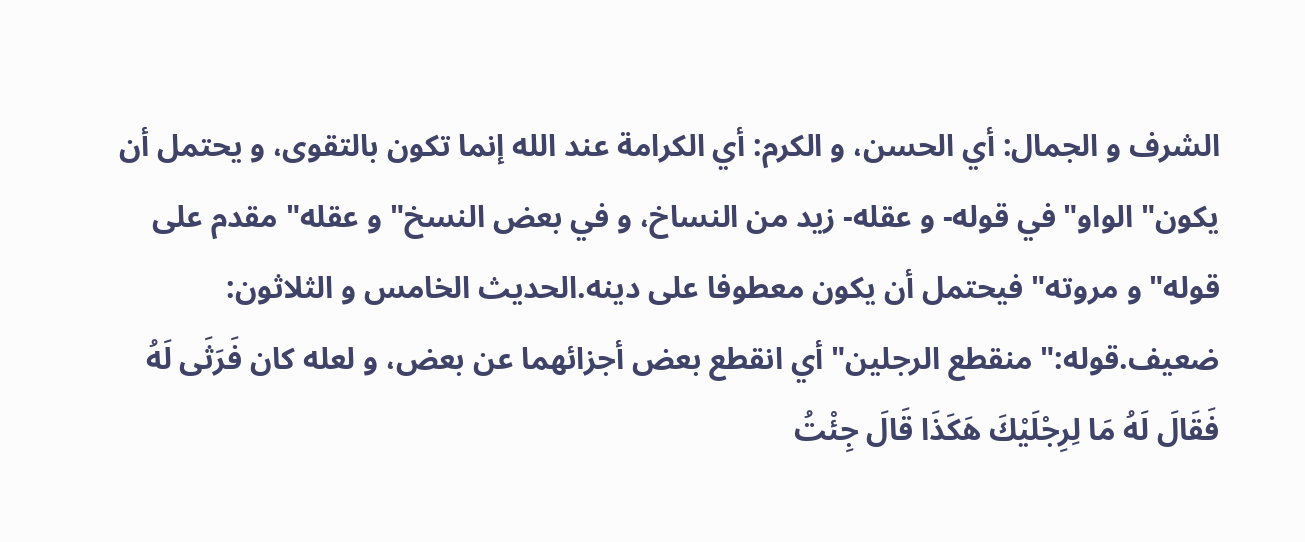الشرف و الجمال: أي الحسن، و الكرم: أي الكرامة عند الله إنما تكون بالتقوى، و يحتمل أن يكون" الواو" في قوله- و عقله- زيد من النساخ، و في بعض النسخ" و عقله" مقدم على قوله" و مروته" فيحتمل أن يكون معطوفا على دينه.الحديث الخامس و الثلاثون: ضعيف.قوله:" منقطع الرجلين" أي انقطع بعض أجزائهما عن بعض، و لعله كان فَرَثَى لَهُ فَقَالَ لَهُ مَا لِرِجْلَيْكَ هَكَذَا قَالَ جِئْتُ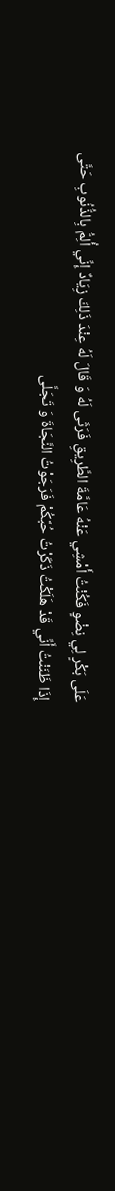عَلَى بَكْرٍ لِي نِضْوٍ فَكُنْتُ أَمْشِي عَنْهُ عَامَّةَ الطَّرِيقِ فَرَثَى لَهُ وَ قَالَ لَهُ عِنْدَ ذَلِكَ زِيَادٌ إِنِّي أُلِمُّ بِالذُّنُوبِ حَتَّى إِذَا ظَنَنْتُ أَنِّي قَدْ هَلَكْتُ ذَكَرْتُ حُبَّكُمْ فَرَجَوْتُ النَّجَاةَ وَ تَجَلَّى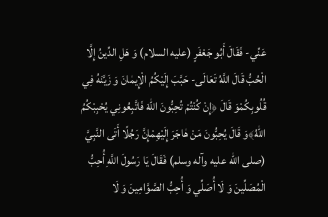عَنِّي- فَقَالَ أَبُو جَعْفَرٍ (عليه السلام) وَ هَلِ الدِّينُ إِلَّا الْحُبُّ قَالَ اللَّهُ تَعَالَى- حَبَّبَ إِلَيْكُمُ الْإِيمٰانَ وَ زَيَّنَهُ فِي قُلُوبِكُمْوَ قَالَ ﴿إِنْ كُنْتُمْ تُحِبُّونَ اللّٰهَ فَاتَّبِعُونِي يُحْبِبْكُمُ اللّٰهُ﴾وَ قَالَ يُحِبُّونَ مَنْ هٰاجَرَ إِلَيْهِمْإِنَّ رَجُلًا أَتَى النَّبِيَّ (صلى الله عليه وآله وسلم) فَقَالَ يَا رَسُولَ اللَّهِ أُحِبُّ الْمُصَلِّينَ وَ لَا أُصَلِّي وَ أُحِبُّ الصَّوَّامِينَ وَ لَا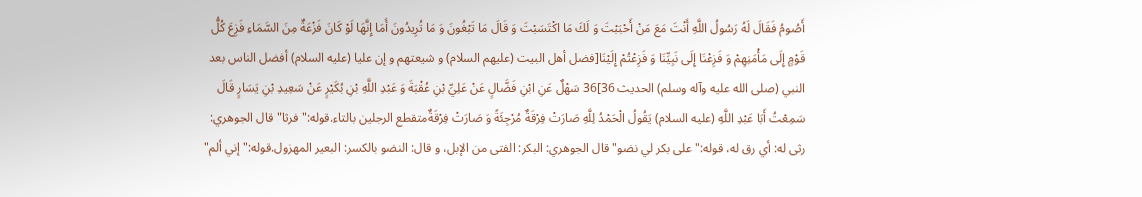أَصُومُ فَقَالَ لَهُ رَسُولُ اللَّهِ أَنْتَ مَعَ مَنْ أَحْبَبْتَ وَ لَكَ مَا اكْتَسَبْتَ وَ قَالَ مَا تَبْغُونَ وَ مَا تُرِيدُونَ أَمَا إِنَّهَا لَوْ كَانَ فَزْعَةٌ مِنَ السَّمَاءِ فَزِعَ كُلُّ قَوْمٍ إِلَى مَأْمَنِهِمْ وَ فَزِعْنَا إِلَى نَبِيِّنَا وَ فَزِعْتُمْ إِلَيْنَا[فضل أهل البيت (عليهم السلام) و شيعتهم و إن عليا (عليه السلام) أفضل الناس بعد النبي (صلى الله عليه وآله وسلم) الحديث 36]36 سَهْلٌ عَنِ ابْنِ فَضَّالٍ عَنْ عَلِيِّ بْنِ عُقْبَةَ وَ عَبْدِ اللَّهِ بْنِ بُكَيْرٍ عَنْ سَعِيدِ بْنِ يَسَارٍ قَالَ سَمِعْتُ أَبَا عَبْدِ اللَّهِ (عليه السلام) يَقُولُ الْحَمْدُ لِلَّهِ صَارَتْ فِرْقَةٌ مُرْجِئَةً وَ صَارَتْ فِرْقَةٌمتقطع الرجلين بالتاء.قوله:" فرثا" قال الجوهري: رثى له: أي رق له، قوله:" على بكر لي نضو" قال الجوهري: البكر: الفتى من الإبل، و قال: النضو بالكسر: البعير المهزول.قوله:" إني ألم"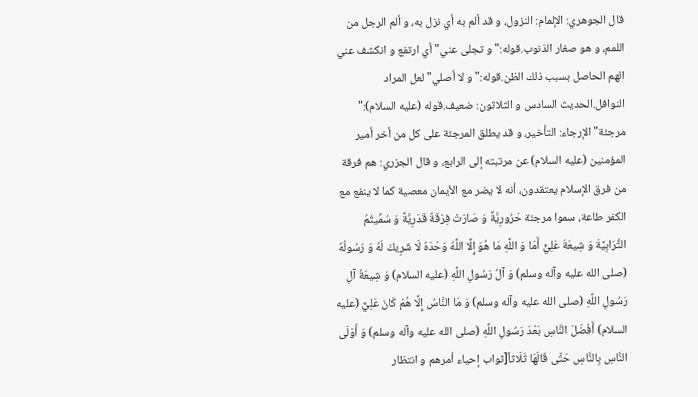قال الجوهري: الإلمام: النزول، و قد ألم به أي نزل به، و ألم الرجل من اللمم، و هو صغار الذنوب.قوله:" و تجلى عني" أي ارتفع و انكشف عني الهم الحاصل بسبب ذلك الظن.قوله:" و لا أصلي" لعل المراد النوافل.الحديث السادس و الثلاثون: ضعيف.قوله (عليه السلام):" مرجئة" الإرجاء: التأخير، و قد يطلق المرجئة على كل من أخر أمير المؤمنين (عليه السلام) عن مرتبته إلى الرابع، و قال الجزري: هم فرقة من فرق الإسلام يعتقدون، أنه لا يضر مع الأيمان معصية كما لا ينفع مع الكفر طاعة، سموا مرجئة حَرُورِيَّةً وَ صَارَتْ فِرْقَةٌ قَدَرِيَّةً وَ سُمِّيتُمُ التُّرَابِيَّةَ وَ شِيعَةَ عَلِيٍّ أَمَا وَ اللَّهِ مَا هُوَ إِلَّا اللَّهُ وَحْدَهُ لَا شَرِيكَ لَهُ وَ رَسُولُهُ (صلى الله عليه وآله وسلم) وَ آلُ رَسُولِ اللَّهِ (عليه السلام) وَ شِيعَةُ آلِ رَسُولِ اللَّهِ (صلى الله عليه وآله وسلم) وَ مَا النَّاسُ إِلَّا هُمْ كَانَ عَلِيٌّ (عليه السلام) أَفْضَلَ النَّاسِ بَعْدَ رَسُولِ اللَّهِ (صلى الله عليه وآله وسلم) وَ أَوْلَى النَّاسِ بِالنَّاسِ حَتَّى قَالَهَا ثَلَاثاً[ثواب إحياء أمرهم و انتظار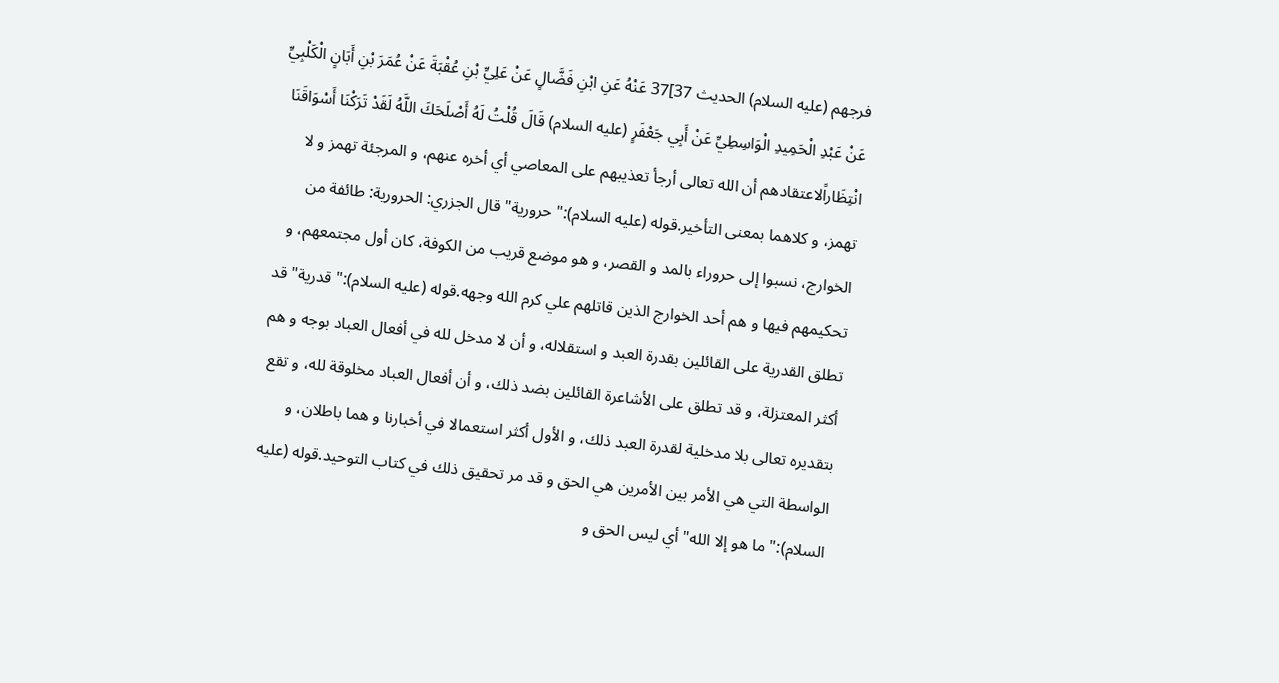فرجهم (عليه السلام) الحديث 37]37 عَنْهُ عَنِ ابْنِ فَضَّالٍ عَنْ عَلِيِّ بْنِ عُقْبَةَ عَنْ عُمَرَ بْنِ أَبَانٍ الْكَلْبِيِّ عَنْ عَبْدِ الْحَمِيدِ الْوَاسِطِيِّ عَنْ أَبِي جَعْفَرٍ (عليه السلام) قَالَ قُلْتُ لَهُ أَصْلَحَكَ اللَّهُ لَقَدْ تَرَكْنَا أَسْوَاقَنَا انْتِظَاراًلاعتقادهم أن الله تعالى أرجأ تعذيبهم على المعاصي أي أخره عنهم، و المرجئة تهمز و لا تهمز، و كلاهما بمعنى التأخير.قوله (عليه السلام):" حرورية" قال الجزري: الحرورية: طائفة من الخوارج، نسبوا إلى حروراء بالمد و القصر، و هو موضع قريب من الكوفة، كان أول مجتمعهم، و تحكيمهم فيها و هم أحد الخوارج الذين قاتلهم علي كرم الله وجهه.قوله (عليه السلام):" قدرية" قد تطلق القدرية على القائلين بقدرة العبد و استقلاله، و أن لا مدخل لله في أفعال العباد بوجه و هم أكثر المعتزلة، و قد تطلق على الأشاعرة القائلين بضد ذلك، و أن أفعال العباد مخلوقة لله، و تقع بتقديره تعالى بلا مدخلية لقدرة العبد ذلك، و الأول أكثر استعمالا في أخبارنا و هما باطلان، و الواسطة التي هي الأمر بين الأمرين هي الحق و قد مر تحقيق ذلك في كتاب التوحيد.قوله (عليه السلام):" ما هو إلا الله" أي ليس الحق و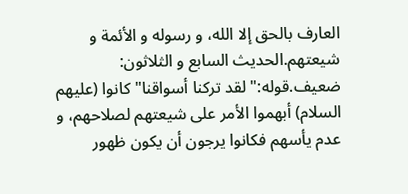العارف بالحق إلا الله، و رسوله و الأئمة و شيعتهم.الحديث السابع و الثلاثون: ضعيف.قوله:" لقد تركنا أسواقنا" كانوا (عليهم السلام) أبهموا الأمر على شيعتهم لصلاحهم، و عدم يأسهم فكانوا يرجون أن يكون ظهور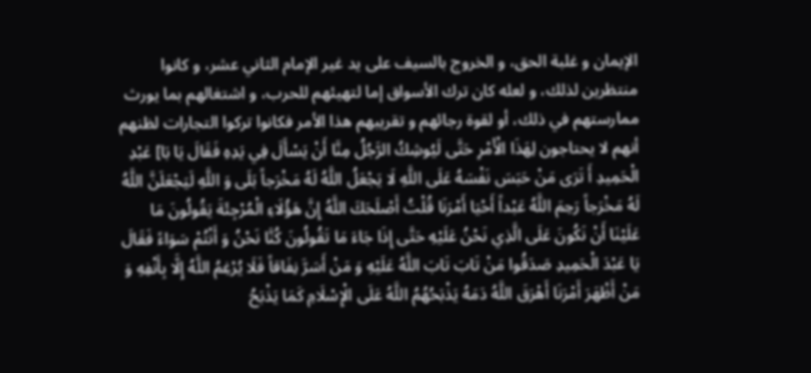الإيمان و غلبة الحق، و الخروج بالسيف على يد غير الإمام الثاني عشر، و كانوا منتظرين لذلك، و لعله كان ترك الأسواق إما لتهيئهم للحرب، و اشتغالهم بما يورث ممارستهم في ذلك، أو لقوة رجائهم و تقريبهم هذا الأمر فكانوا تركوا التجارات لظنهم أنهم لا يحتاجون لِهَذَا الْأَمْرِ حَتَّى لَيُوشِكُ الرَّجُلُ مِنَّا أَنْ يَسْأَلَ فِي يَدِهِ فَقَالَ يَا بَا] عَبْدِ الْحَمِيدِ أَ تَرَى مَنْ حَبَسَ نَفْسَهُ عَلَى اللَّهِ لَا يَجْعَلُ اللَّهُ لَهُ مَخْرَجاً بَلَى وَ اللَّهِ لَيَجْعَلَنَّ اللَّهُ لَهُ مَخْرَجاً رَحِمَ اللَّهُ عَبْداً أَحْيَا أَمْرَنَا قُلْتُ أَصْلَحَكَ اللَّهُ إِنَّ هَؤُلَاءِ الْمُرْجِئَةَ يَقُولُونَ مَا عَلَيْنَا أَنْ نَكُونَ عَلَى الَّذِي نَحْنُ عَلَيْهِ حَتَّى إِذَا جَاءَ مَا تَقُولُونَ كُنَّا نَحْنُ وَ أَنْتُمْ سَوَاءً فَقَالَ يَا عَبْدَ الْحَمِيدِ صَدَقُوا مَنْ تَابَ تَابَ اللَّهُ عَلَيْهِ وَ مَنْ أَسَرَّ نِفَاقاً فَلَا يُرْغِمُ اللَّهُ إِلَّا بِأَنْفِهِ وَ مَنْ أَظْهَرَ أَمْرَنَا أَهْرَقَ اللَّهُ دَمَهُ يَذْبَحُهُمُ اللَّهُ عَلَى الْإِسْلَامِ كَمَا يَذْبَحُ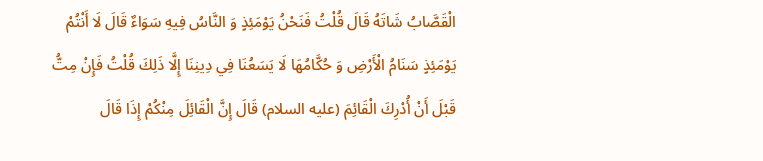الْقَصَّابُ شَاتَهُ قَالَ قُلْتُ فَنَحْنُ يَوْمَئِذٍ وَ النَّاسُ فِيهِ سَوَاءٌ قَالَ لَا أَنْتُمْ يَوْمَئِذٍ سَنَامُ الْأَرْضِ وَ حُكَّامُهَا لَا يَسَعُنَا فِي دِينِنَا إِلَّا ذَلِكَ قُلْتُ فَإِنْ مِتُّ قَبْلَ أَنْ أُدْرِكَ الْقَائِمَ (عليه السلام) قَالَ إِنَّ الْقَائِلَ مِنْكُمْ إِذَا قَالَ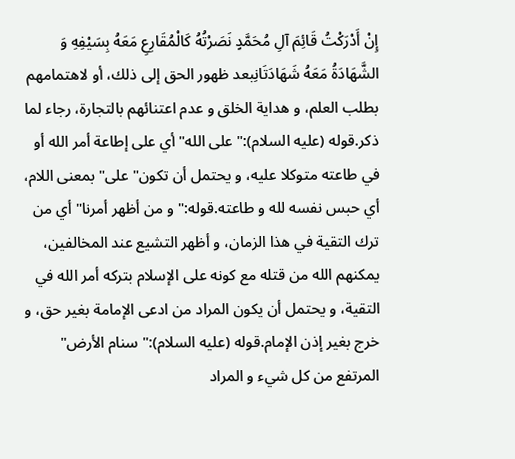إِنْ أَدْرَكْتُ قَائِمَ آلِ مُحَمَّدٍ نَصَرْتُهُ كَالْمُقَارِعِ مَعَهُ بِسَيْفِهِ وَ الشَّهَادَةُ مَعَهُ شَهَادَتَانِبعد ظهور الحق إلى ذلك، أو لاهتمامهم بطلب العلم، و هداية الخلق و عدم اعتنائهم بالتجارة، رجاء لما ذكر.قوله (عليه السلام):" على الله" أي على إطاعة أمر الله أو في طاعته متوكلا عليه، و يحتمل أن تكون" على" بمعنى اللام، أي حبس نفسه لله و طاعته.قوله:" و من أظهر أمرنا" أي من ترك التقية في هذا الزمان، و أظهر التشيع عند المخالفين، يمكنهم الله من قتله مع كونه على الإسلام بتركه أمر الله في التقية، و يحتمل أن يكون المراد من ادعى الإمامة بغير حق، و خرج بغير إذن الإمام.قوله (عليه السلام):" سنام الأرض" المرتفع من كل شيء و المراد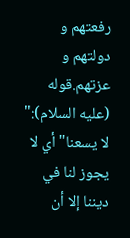رفعتهم و دولتهم و عزتهم.قوله (عليه السلام):" لا يسعنا" أي لا يجوز لنا في ديننا إلا أن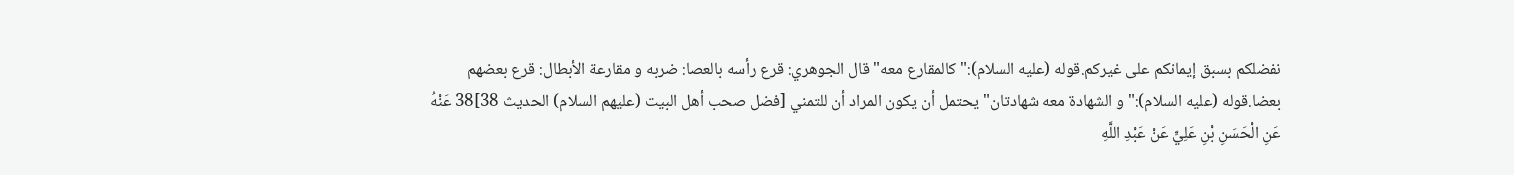نفضلكم بسبق إيمانكم على غيركم.قوله (عليه السلام):" كالمقارع معه" قال الجوهري: قرع رأسه بالعصا: ضربه و مقارعة الأبطال: قرع بعضهم بعضا.قوله (عليه السلام):" و الشهادة معه شهادتان" يحتمل أن يكون المراد أن للتمني [فضل صحب أهل البيت (عليهم السلام) الحديث 38]38 عَنْهُ عَنِ الْحَسَنِ بْنِ عَلِيٍّ عَنْ عَبْدِ اللَّهِ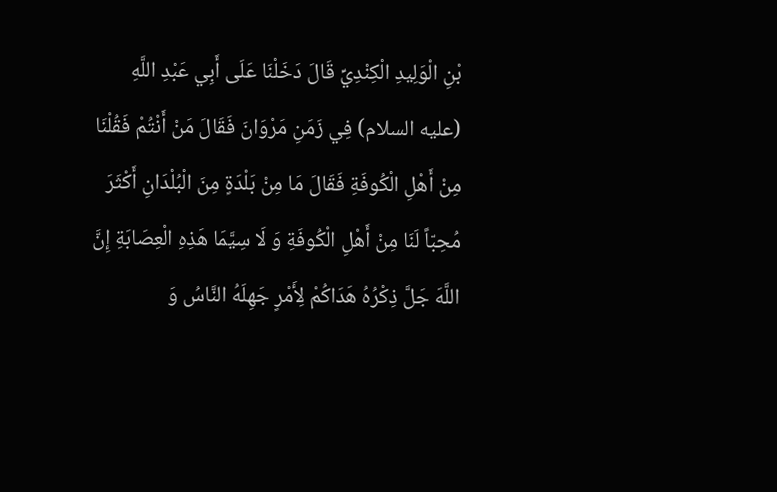بْنِ الْوَلِيدِ الْكِنْدِيِّ قَالَ دَخَلْنَا عَلَى أَبِي عَبْدِ اللَّهِ (عليه السلام) فِي زَمَنِ مَرْوَانَ فَقَالَ مَنْ أَنْتُمْ فَقُلْنَا مِنْ أَهْلِ الْكُوفَةِ فَقَالَ مَا مِنْ بَلْدَةٍ مِنَ الْبُلْدَانِ أَكْثَرَ مُحِبّاً لَنَا مِنْ أَهْلِ الْكُوفَةِ وَ لَا سِيَّمَا هَذِهِ الْعِصَابَةِ إِنَّ اللَّهَ جَلَّ ذِكْرُهُ هَدَاكُمْ لِأَمْرٍ جَهِلَهُ النَّاسُ وَ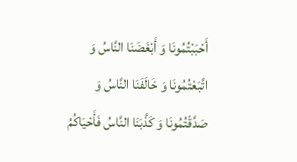أَحْبَبْتُمُونَا وَ أَبْغَضَنَا النَّاسُ وَ اتَّبَعْتُمُونَا وَ خَالَفَنَا النَّاسُ وَ صَدَّقْتُمُونَا وَ كَذَّبَنَا النَّاسُ فَأَحْيَاكُمُ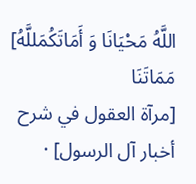اللَّهُ مَحْيَانَا وَ أَمَاتَكُمَللَّهُ] مَمَاتَنَا
[مرآة العقول في شرح أخبار آل الرسول] ·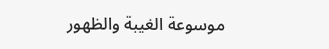موسوعة الغيبة والظهور